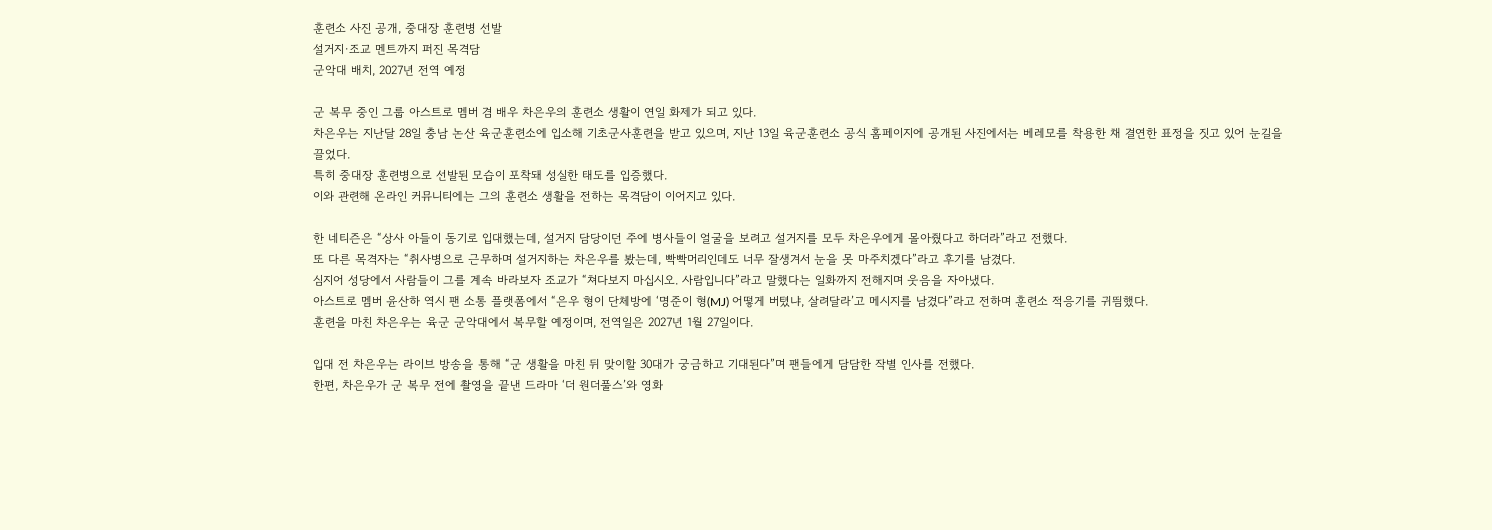훈련소 사진 공개, 중대장 훈련병 선발
설거지·조교 멘트까지 퍼진 목격담
군악대 배치, 2027년 전역 예정

군 복무 중인 그룹 아스트로 멤버 겸 배우 차은우의 훈련소 생활이 연일 화제가 되고 있다.
차은우는 지난달 28일 충남 논산 육군훈련소에 입소해 기초군사훈련을 받고 있으며, 지난 13일 육군훈련소 공식 홈페이지에 공개된 사진에서는 베레모를 착용한 채 결연한 표정을 짓고 있어 눈길을 끌었다.
특히 중대장 훈련병으로 선발된 모습이 포착돼 성실한 태도를 입증했다.
이와 관련해 온라인 커뮤니티에는 그의 훈련소 생활을 전하는 목격담이 이어지고 있다.

한 네티즌은 “상사 아들이 동기로 입대했는데, 설거지 담당이던 주에 병사들이 얼굴을 보려고 설거지를 모두 차은우에게 몰아줬다고 하더라”라고 전했다.
또 다른 목격자는 “취사병으로 근무하며 설거지하는 차은우를 봤는데, 빡빡머리인데도 너무 잘생겨서 눈을 못 마주치겠다”라고 후기를 남겼다.
심지어 성당에서 사람들이 그를 계속 바라보자 조교가 “쳐다보지 마십시오. 사람입니다”라고 말했다는 일화까지 전해지며 웃음을 자아냈다.
아스트로 멤버 윤산하 역시 팬 소통 플랫폼에서 “은우 형이 단체방에 ‘명준이 형(MJ) 어떻게 버텼냐, 살려달라’고 메시지를 남겼다”라고 전하며 훈련소 적응기를 귀띔했다.
훈련을 마친 차은우는 육군 군악대에서 복무할 예정이며, 전역일은 2027년 1월 27일이다.

입대 전 차은우는 라이브 방송을 통해 “군 생활을 마친 뒤 맞이할 30대가 궁금하고 기대된다”며 팬들에게 담담한 작별 인사를 전했다.
한편, 차은우가 군 복무 전에 촬영을 끝낸 드라마 ‘더 원더풀스’와 영화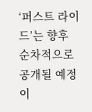‘퍼스트 라이드’는 향후 순차적으로 공개될 예정이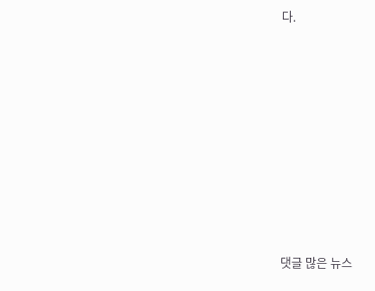다.










댓글 많은 뉴스